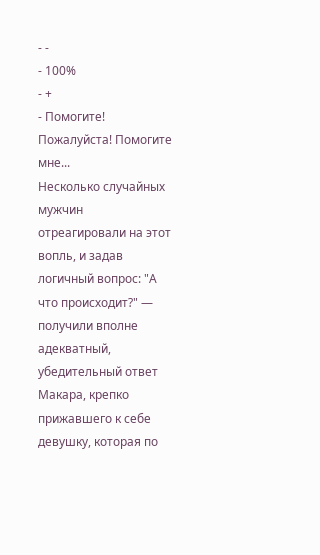- -
- 100%
- +
- Помогите! Пожалуйста! Помогите мне...
Несколько случайных мужчин отреагировали на этот вопль, и задав логичный вопрос: "А что происходит?" — получили вполне адекватный, убедительный ответ Макара, крепко прижавшего к себе девушку, которая по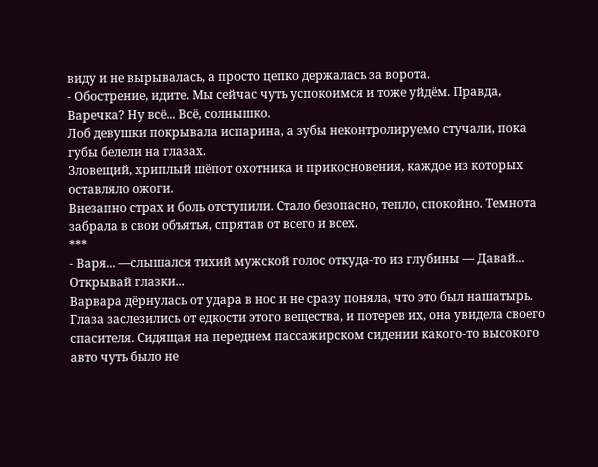виду и не вырывалась, а просто цепко держалась за ворота.
- Обострение, идите. Мы сейчас чуть успокоимся и тоже уйдём. Правда, Варечка? Ну всё... Всё, солнышко.
Лоб девушки покрывала испарина, а зубы неконтролируемо стучали, пока губы белели на глазах.
Зловещий, хриплый шёпот охотника и прикосновения, каждое из которых оставляло ожоги.
Внезапно страх и боль отступили. Стало безопасно, тепло, спокойно. Темнота забрала в свои объятья, спрятав от всего и всех.
***
- Варя... —слышался тихий мужской голос откуда-то из глубины — Давай... Открывай глазки...
Варвара дёрнулась от удара в нос и не сразу поняла, что это был нашатырь. Глаза заслезились от едкости этого вещества, и потерев их, она увидела своего спасителя. Сидящая на переднем пассажирском сидении какого-то высокого авто чуть было не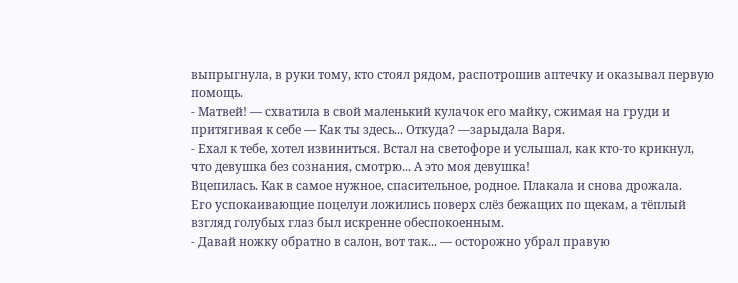выпрыгнула, в руки тому, кто стоял рядом, распотрошив аптечку и оказывал первую помощь.
- Матвей! — схватила в свой маленький кулачок его майку, сжимая на груди и притягивая к себе — Как ты здесь... Откуда? —зарыдала Варя.
- Ехал к тебе, хотел извиниться. Встал на светофоре и услышал, как кто-то крикнул, что девушка без сознания, смотрю... А это моя девушка!
Вцепилась. Как в самое нужное, спасительное, родное. Плакала и снова дрожала.
Его успокаивающие поцелуи ложились поверх слёз бежащих по щекам, а тёплый взгляд голубых глаз был искренне обеспокоенным.
- Давай ножку обратно в салон, вот так... — осторожно убрал правую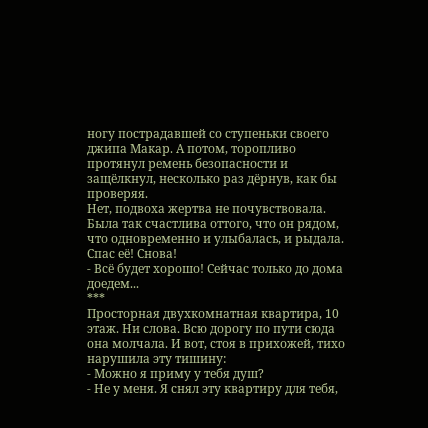ногу пострадавшей со ступеньки своего джипа Макар. А потом, торопливо протянул ремень безопасности и защёлкнул, несколько раз дёрнув, как бы проверяя.
Нет, подвоха жертва не почувствовала. Была так счастлива оттого, что он рядом, что одновременно и улыбалась, и рыдала. Спас её! Снова!
- Всё будет хорошо! Сейчас только до дома доедем...
***
Просторная двухкомнатная квартира, 10 этаж. Ни слова. Всю дорогу по пути сюда она молчала. И вот, стоя в прихожей, тихо нарушила эту тишину:
- Можно я приму у тебя душ?
- Не у меня. Я снял эту квартиру для тебя,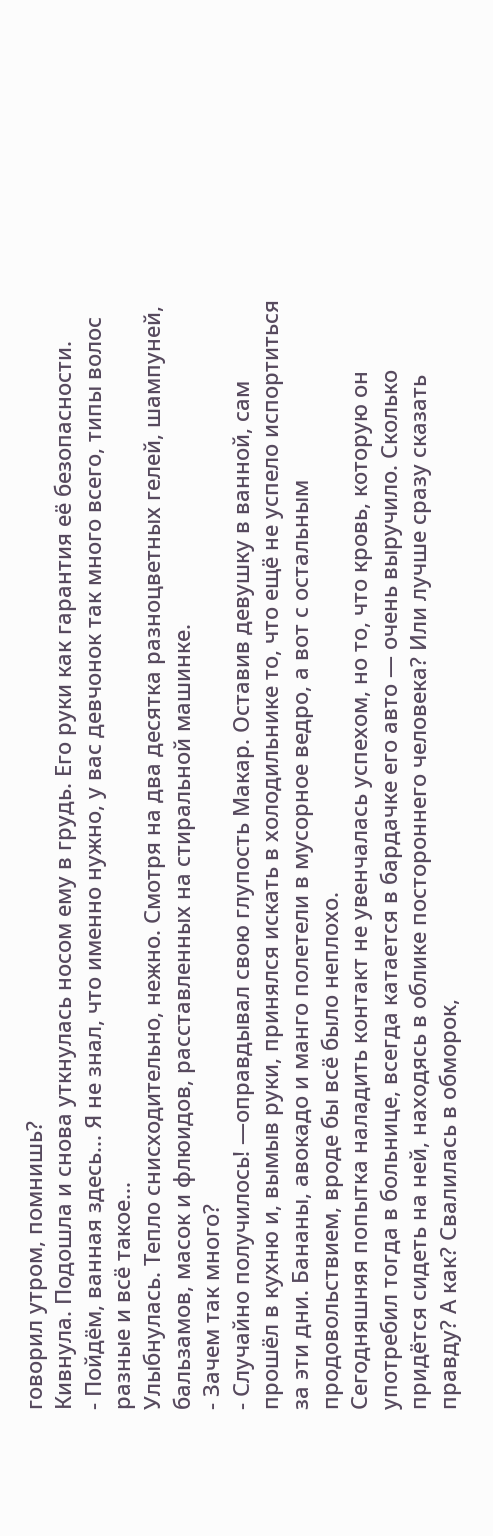говорил утром, помнишь?
Кивнула. Подошла и снова уткнулась носом ему в грудь. Его руки как гарантия её безопасности.
- Пойдём, ванная здесь... Я не знал, что именно нужно, у вас девчонок так много всего, типы волос разные и всё такое...
Улыбнулась. Тепло снисходительно, нежно. Смотря на два десятка разноцветных гелей, шампуней, бальзамов, масок и флюидов, расставленных на стиральной машинке.
- Зачем так много?
- Случайно получилось! —оправдывал свою глупость Макар. Оставив девушку в ванной, сам прошёл в кухню и, вымыв руки, принялся искать в холодильнике то, что ещё не успело испортиться за эти дни. Бананы, авокадо и манго полетели в мусорное ведро, а вот с остальным продовольствием, вроде бы всё было неплохо.
Сегодняшняя попытка наладить контакт не увенчалась успехом, но то, что кровь, которую он употребил тогда в больнице, всегда катается в бардачке его авто — очень выручило. Сколько придётся сидеть на ней, находясь в облике постороннего человека? Или лучше сразу сказать правду? А как? Свалилась в обморок,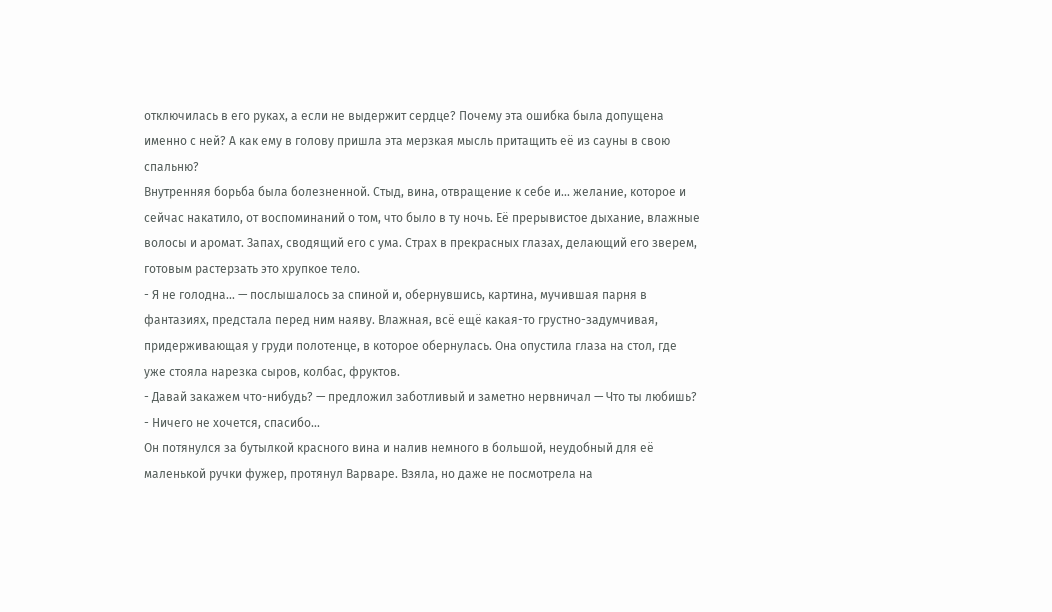отключилась в его руках, а если не выдержит сердце? Почему эта ошибка была допущена именно с ней? А как ему в голову пришла эта мерзкая мысль притащить её из сауны в свою спальню?
Внутренняя борьба была болезненной. Стыд, вина, отвращение к себе и... желание, которое и сейчас накатило, от воспоминаний о том, что было в ту ночь. Её прерывистое дыхание, влажные волосы и аромат. Запах, сводящий его с ума. Страх в прекрасных глазах, делающий его зверем, готовым растерзать это хрупкое тело.
- Я не голодна... — послышалось за спиной и, обернувшись, картина, мучившая парня в фантазиях, предстала перед ним наяву. Влажная, всё ещё какая-то грустно-задумчивая, придерживающая у груди полотенце, в которое обернулась. Она опустила глаза на стол, где уже стояла нарезка сыров, колбас, фруктов.
- Давай закажем что-нибудь? — предложил заботливый и заметно нервничал — Что ты любишь?
- Ничего не хочется, спасибо...
Он потянулся за бутылкой красного вина и налив немного в большой, неудобный для её маленькой ручки фужер, протянул Варваре. Взяла, но даже не посмотрела на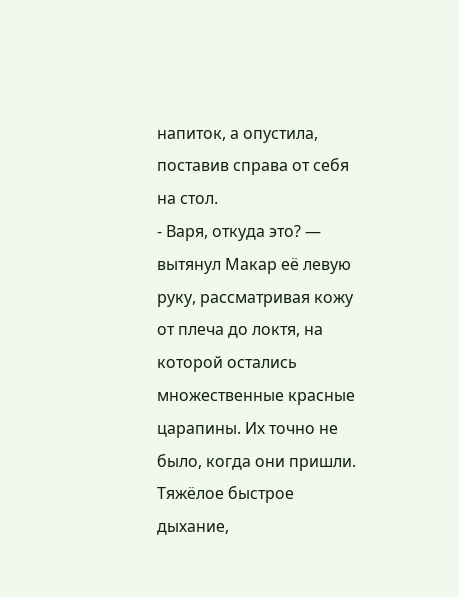напиток, а опустила, поставив справа от себя на стол.
- Варя, откуда это? — вытянул Макар её левую руку, рассматривая кожу от плеча до локтя, на которой остались множественные красные царапины. Их точно не было, когда они пришли.
Тяжёлое быстрое дыхание,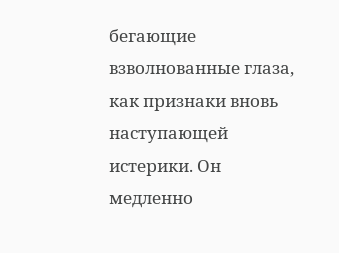бегающие взволнованные глаза, как признаки вновь наступающей истерики. Он медленно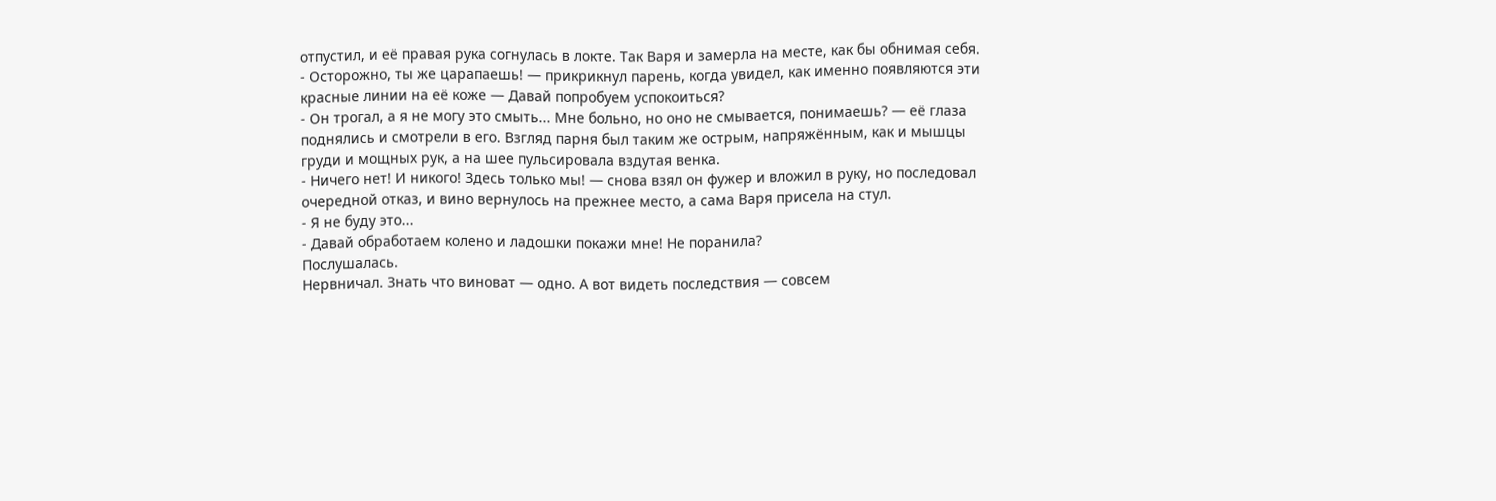отпустил, и её правая рука согнулась в локте. Так Варя и замерла на месте, как бы обнимая себя.
- Осторожно, ты же царапаешь! — прикрикнул парень, когда увидел, как именно появляются эти красные линии на её коже — Давай попробуем успокоиться?
- Он трогал, а я не могу это смыть... Мне больно, но оно не смывается, понимаешь? — её глаза поднялись и смотрели в его. Взгляд парня был таким же острым, напряжённым, как и мышцы груди и мощных рук, а на шее пульсировала вздутая венка.
- Ничего нет! И никого! Здесь только мы! — снова взял он фужер и вложил в руку, но последовал очередной отказ, и вино вернулось на прежнее место, а сама Варя присела на стул.
- Я не буду это...
- Давай обработаем колено и ладошки покажи мне! Не поранила?
Послушалась.
Нервничал. Знать что виноват — одно. А вот видеть последствия — совсем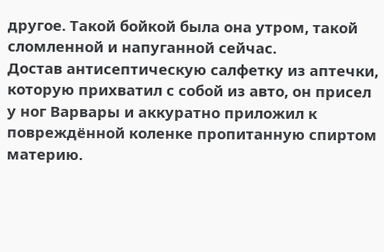другое. Такой бойкой была она утром, такой сломленной и напуганной сейчас.
Достав антисептическую салфетку из аптечки, которую прихватил с собой из авто, он присел у ног Варвары и аккуратно приложил к повреждённой коленке пропитанную спиртом материю.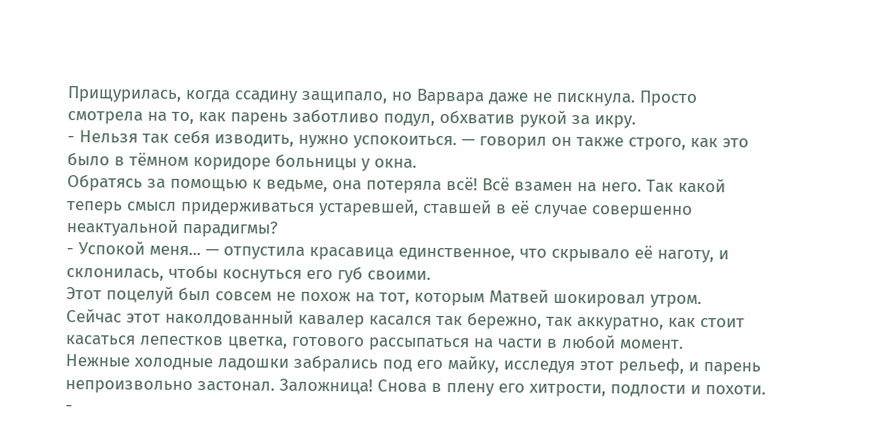Прищурилась, когда ссадину защипало, но Варвара даже не пискнула. Просто смотрела на то, как парень заботливо подул, обхватив рукой за икру.
- Нельзя так себя изводить, нужно успокоиться. — говорил он также строго, как это было в тёмном коридоре больницы у окна.
Обратясь за помощью к ведьме, она потеряла всё! Всё взамен на него. Так какой теперь смысл придерживаться устаревшей, ставшей в её случае совершенно неактуальной парадигмы?
- Успокой меня... — отпустила красавица единственное, что скрывало её наготу, и склонилась, чтобы коснуться его губ своими.
Этот поцелуй был совсем не похож на тот, которым Матвей шокировал утром.
Сейчас этот наколдованный кавалер касался так бережно, так аккуратно, как стоит касаться лепестков цветка, готового рассыпаться на части в любой момент.
Нежные холодные ладошки забрались под его майку, исследуя этот рельеф, и парень непроизвольно застонал. Заложница! Снова в плену его хитрости, подлости и похоти.
-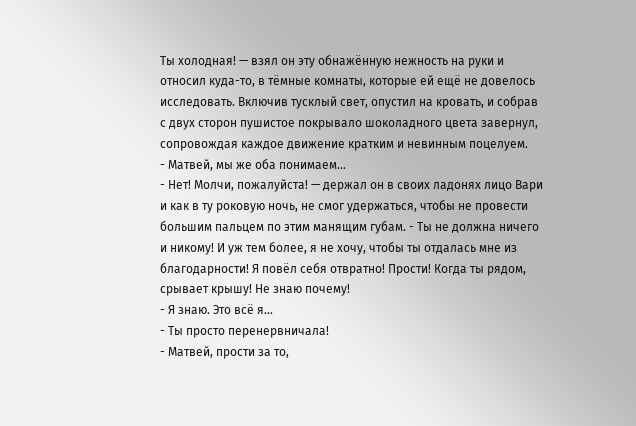Ты холодная! — взял он эту обнажённую нежность на руки и относил куда-то, в тёмные комнаты, которые ей ещё не довелось исследовать. Включив тусклый свет, опустил на кровать, и собрав с двух сторон пушистое покрывало шоколадного цвета завернул, сопровождая каждое движение кратким и невинным поцелуем.
- Матвей, мы же оба понимаем...
- Нет! Молчи, пожалуйста! — держал он в своих ладонях лицо Вари и как в ту роковую ночь, не смог удержаться, чтобы не провести большим пальцем по этим манящим губам. - Ты не должна ничего и никому! И уж тем более, я не хочу, чтобы ты отдалась мне из благодарности! Я повёл себя отвратно! Прости! Когда ты рядом, срывает крышу! Не знаю почему!
- Я знаю. Это всё я...
- Ты просто перенервничала!
- Матвей, прости за то,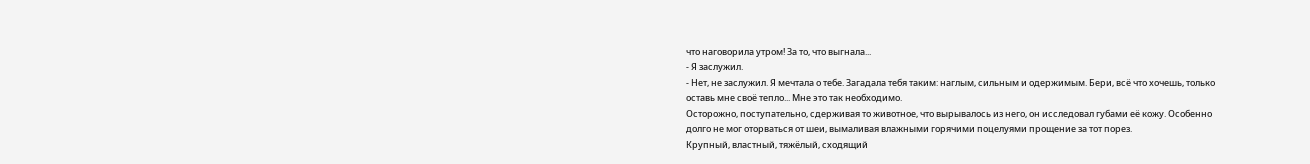что наговорила утром! За то, что выгнала...
- Я заслужил.
- Нет, не заслужил. Я мечтала о тебе. Загадала тебя таким: наглым, сильным и одержимым. Бери, всё что хочешь, только оставь мне своё тепло... Мне это так необходимо.
Осторожно, поступательно, сдерживая то животное, что вырывалось из него, он исследовал губами её кожу. Особенно долго не мог оторваться от шеи, вымаливая влажными горячими поцелуями прощение за тот порез.
Крупный, властный, тяжёлый, сходящий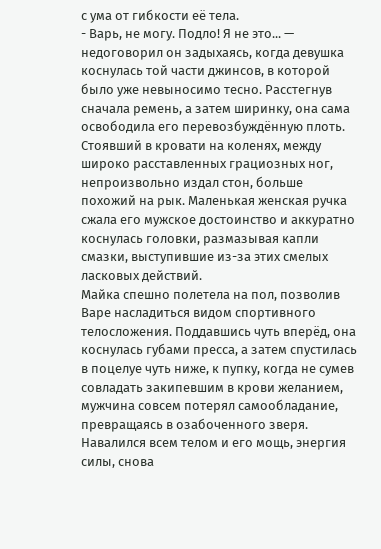с ума от гибкости её тела.
- Варь, не могу. Подло! Я не это... — недоговорил он задыхаясь, когда девушка коснулась той части джинсов, в которой было уже невыносимо тесно. Расстегнув сначала ремень, а затем ширинку, она сама освободила его перевозбуждённую плоть. Стоявший в кровати на коленях, между широко расставленных грациозных ног, непроизвольно издал стон, больше похожий на рык. Маленькая женская ручка сжала его мужское достоинство и аккуратно коснулась головки, размазывая капли смазки, выступившие из-за этих смелых ласковых действий.
Майка спешно полетела на пол, позволив Варе насладиться видом спортивного телосложения. Поддавшись чуть вперёд, она коснулась губами пресса, а затем спустилась в поцелуе чуть ниже, к пупку, когда не сумев совладать закипевшим в крови желанием, мужчина совсем потерял самообладание, превращаясь в озабоченного зверя.
Навалился всем телом и его мощь, энергия силы, снова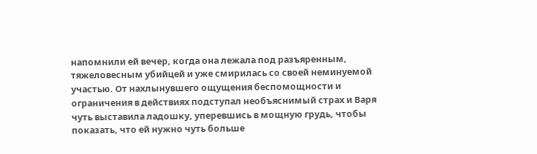напомнили ей вечер, когда она лежала под разъяренным, тяжеловесным убийцей и уже смирилась со своей неминуемой участью. От нахлынувшего ощущения беспомощности и ограничения в действиях подступал необъяснимый страх и Варя чуть выставила ладошку, уперевшись в мощную грудь, чтобы показать, что ей нужно чуть больше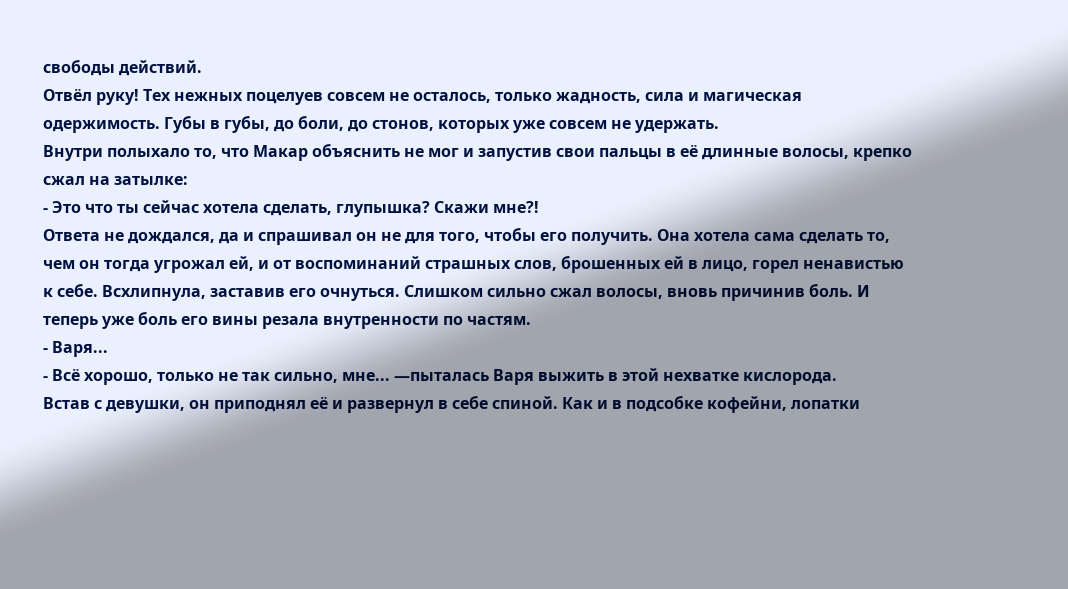свободы действий.
Отвёл руку! Тех нежных поцелуев совсем не осталось, только жадность, сила и магическая одержимость. Губы в губы, до боли, до стонов, которых уже совсем не удержать.
Внутри полыхало то, что Макар объяснить не мог и запустив свои пальцы в её длинные волосы, крепко сжал на затылке:
- Это что ты сейчас хотела сделать, глупышка? Скажи мне?!
Ответа не дождался, да и спрашивал он не для того, чтобы его получить. Она хотела сама сделать то, чем он тогда угрожал ей, и от воспоминаний страшных слов, брошенных ей в лицо, горел ненавистью к себе. Всхлипнула, заставив его очнуться. Слишком сильно сжал волосы, вновь причинив боль. И теперь уже боль его вины резала внутренности по частям.
- Варя...
- Всё хорошо, только не так сильно, мне... —пыталась Варя выжить в этой нехватке кислорода.
Встав с девушки, он приподнял её и развернул в себе спиной. Как и в подсобке кофейни, лопатки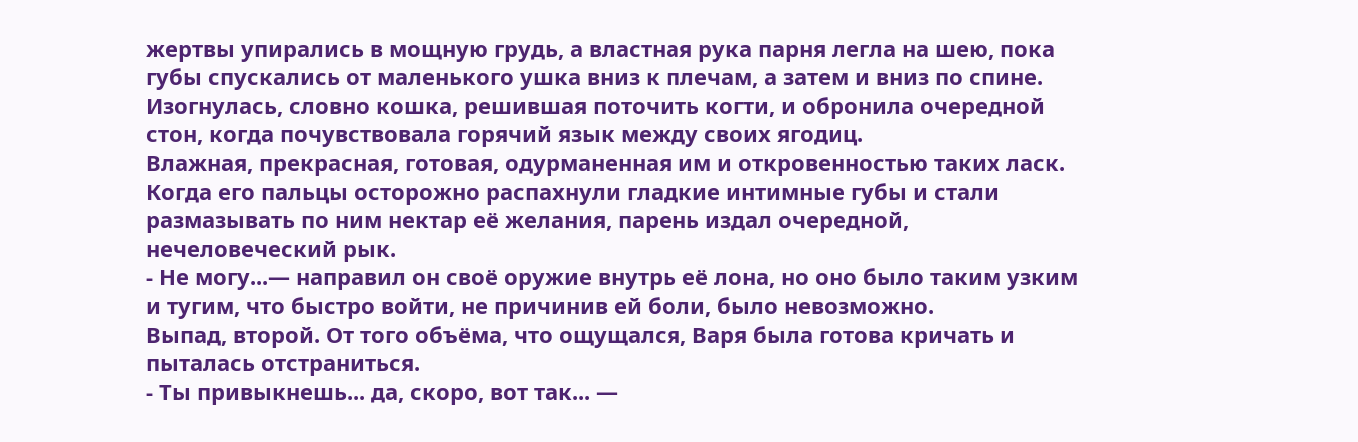жертвы упирались в мощную грудь, а властная рука парня легла на шею, пока губы спускались от маленького ушка вниз к плечам, а затем и вниз по спине. Изогнулась, словно кошка, решившая поточить когти, и обронила очередной стон, когда почувствовала горячий язык между своих ягодиц.
Влажная, прекрасная, готовая, одурманенная им и откровенностью таких ласк. Когда его пальцы осторожно распахнули гладкие интимные губы и стали размазывать по ним нектар её желания, парень издал очередной, нечеловеческий рык.
- Не могу...— направил он своё оружие внутрь её лона, но оно было таким узким и тугим, что быстро войти, не причинив ей боли, было невозможно.
Выпад, второй. От того объёма, что ощущался, Варя была готова кричать и пыталась отстраниться.
- Ты привыкнешь... да, скоро, вот так... —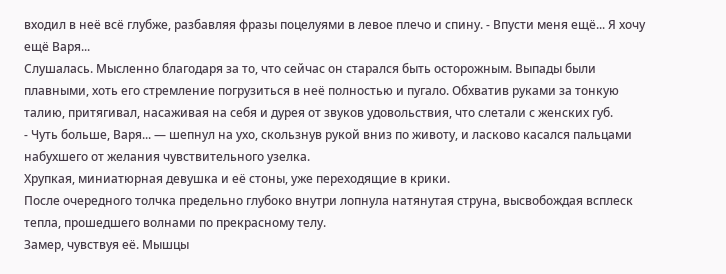входил в неё всё глубже, разбавляя фразы поцелуями в левое плечо и спину. - Впусти меня ещё... Я хочу ещё Варя...
Слушалась. Мысленно благодаря за то, что сейчас он старался быть осторожным. Выпады были плавными, хоть его стремление погрузиться в неё полностью и пугало. Обхватив руками за тонкую талию, притягивал, насаживая на себя и дурея от звуков удовольствия, что слетали с женских губ.
- Чуть больше, Варя... — шепнул на ухо, скользнув рукой вниз по животу, и ласково касался пальцами набухшего от желания чувствительного узелка.
Хрупкая, миниатюрная девушка и её стоны, уже переходящие в крики.
После очередного толчка предельно глубоко внутри лопнула натянутая струна, высвобождая всплеск тепла, прошедшего волнами по прекрасному телу.
Замер, чувствуя её. Мышцы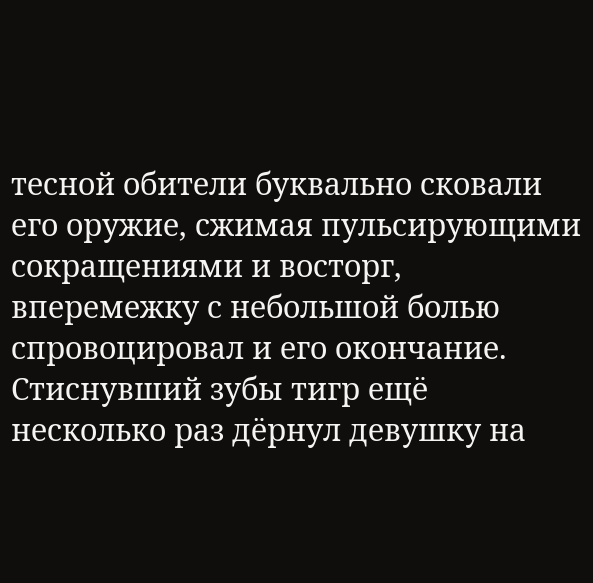тесной обители буквально сковали его оружие, сжимая пульсирующими сокращениями и восторг, вперемежку с небольшой болью спровоцировал и его окончание. Стиснувший зубы тигр ещё несколько раз дёрнул девушку на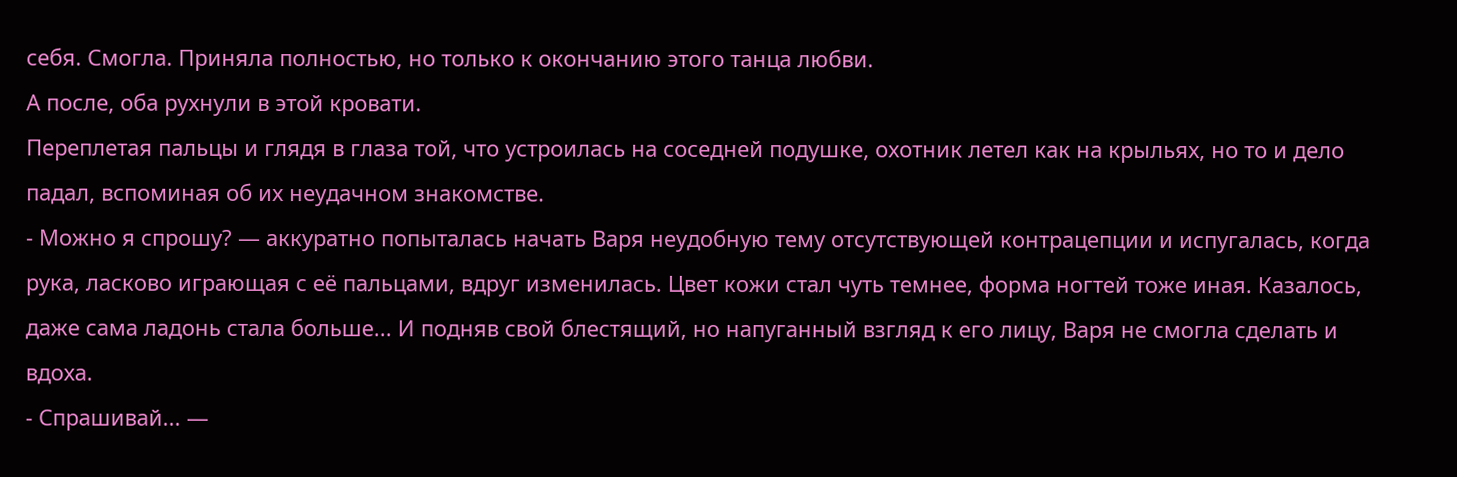себя. Смогла. Приняла полностью, но только к окончанию этого танца любви.
А после, оба рухнули в этой кровати.
Переплетая пальцы и глядя в глаза той, что устроилась на соседней подушке, охотник летел как на крыльях, но то и дело падал, вспоминая об их неудачном знакомстве.
- Можно я спрошу? — аккуратно попыталась начать Варя неудобную тему отсутствующей контрацепции и испугалась, когда рука, ласково играющая с её пальцами, вдруг изменилась. Цвет кожи стал чуть темнее, форма ногтей тоже иная. Казалось, даже сама ладонь стала больше... И подняв свой блестящий, но напуганный взгляд к его лицу, Варя не смогла сделать и вдоха.
- Спрашивай... —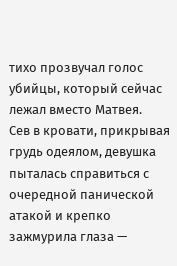тихо прозвучал голос убийцы, который сейчас лежал вместо Матвея.
Сев в кровати, прикрывая грудь одеялом, девушка пыталась справиться с очередной панической атакой и крепко зажмурила глаза —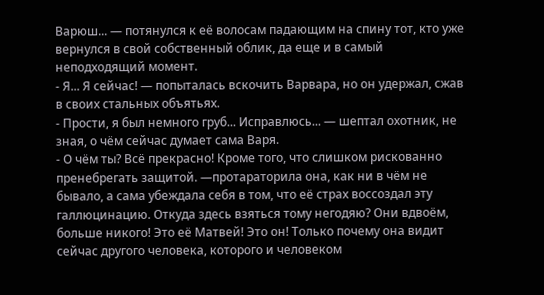Варюш... — потянулся к её волосам падающим на спину тот, кто уже вернулся в свой собственный облик, да еще и в самый неподходящий момент.
- Я... Я сейчас! — попыталась вскочить Варвара, но он удержал, сжав в своих стальных объятьях.
- Прости, я был немного груб... Исправлюсь... — шептал охотник, не зная, о чём сейчас думает сама Варя.
- О чём ты? Всё прекрасно! Кроме того, что слишком рискованно пренебрегать защитой. —протараторила она, как ни в чём не бывало, а сама убеждала себя в том, что её страх воссоздал эту галлюцинацию. Откуда здесь взяться тому негодяю? Они вдвоём, больше никого! Это её Матвей! Это он! Только почему она видит сейчас другого человека, которого и человеком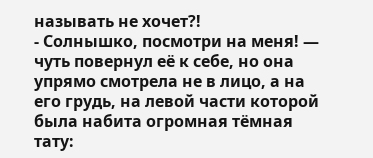называть не хочет?!
- Солнышко, посмотри на меня! — чуть повернул её к себе, но она упрямо смотрела не в лицо, а на его грудь, на левой части которой была набита огромная тёмная тату: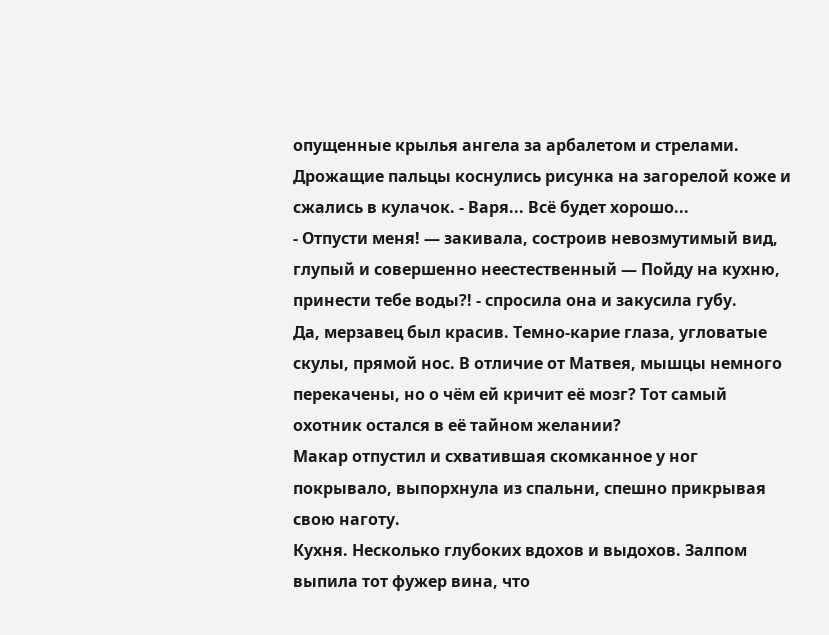опущенные крылья ангела за арбалетом и стрелами. Дрожащие пальцы коснулись рисунка на загорелой коже и сжались в кулачок. - Варя... Всё будет хорошо...
- Отпусти меня! — закивала, состроив невозмутимый вид, глупый и совершенно неестественный — Пойду на кухню, принести тебе воды?! - спросила она и закусила губу.
Да, мерзавец был красив. Темно-карие глаза, угловатые скулы, прямой нос. В отличие от Матвея, мышцы немного перекачены, но о чём ей кричит её мозг? Тот самый охотник остался в её тайном желании?
Макар отпустил и схватившая скомканное у ног покрывало, выпорхнула из спальни, спешно прикрывая свою наготу.
Кухня. Несколько глубоких вдохов и выдохов. Залпом выпила тот фужер вина, что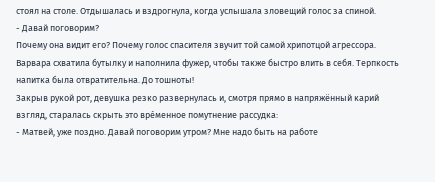стоял на столе. Отдышалась и вздрогнула, когда услышала зловещий голос за спиной.
- Давай поговорим?
Почему она видит его? Почему голос спасителя звучит той самой хрипотцой агрессора.
Варвара схватила бутылку и наполнила фужер, чтобы также быстро влить в себя. Терпкость напитка была отвратительна. До тошноты!
Закрыв рукой рот, девушка резко развернулась и, смотря прямо в напряжённый карий взгляд, старалась скрыть это вре́менное помутнение рассудка:
- Матвей, уже поздно. Давай поговорим утром? Мне надо быть на работе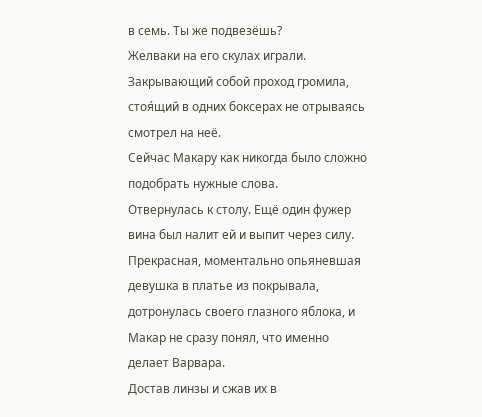в семь. Ты же подвезёшь?
Желваки на его скулах играли. Закрывающий собой проход громила, стоя́щий в одних боксерах не отрываясь смотрел на неё.
Сейчас Макару как никогда было сложно подобрать нужные слова.
Отвернулась к столу. Ещё один фужер вина был налит ей и выпит через силу.
Прекрасная, моментально опьяневшая девушка в платье из покрывала, дотронулась своего глазного яблока, и Макар не сразу понял, что именно делает Варвара.
Достав линзы и сжав их в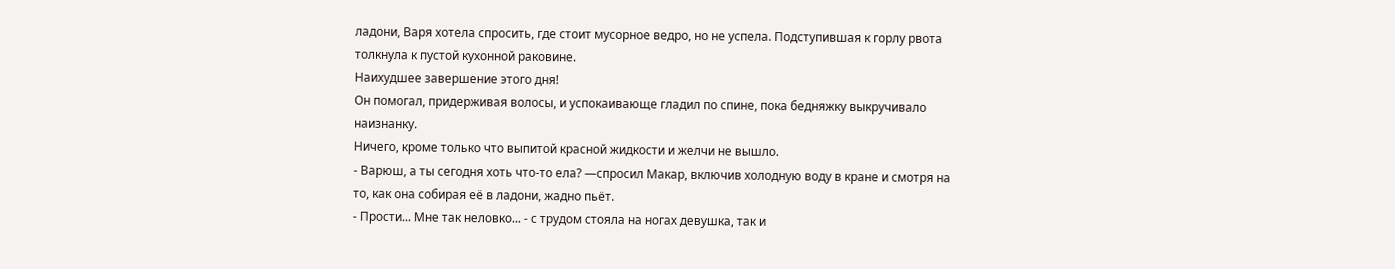ладони, Варя хотела спросить, где стоит мусорное ведро, но не успела. Подступившая к горлу рвота толкнула к пустой кухонной раковине.
Наихудшее завершение этого дня!
Он помогал, придерживая волосы, и успокаивающе гладил по спине, пока бедняжку выкручивало наизнанку.
Ничего, кроме только что выпитой красной жидкости и желчи не вышло.
- Варюш, а ты сегодня хоть что-то ела? —спросил Макар, включив холодную воду в кране и смотря на то, как она собирая её в ладони, жадно пьёт.
- Прости... Мне так неловко... - с трудом стояла на ногах девушка, так и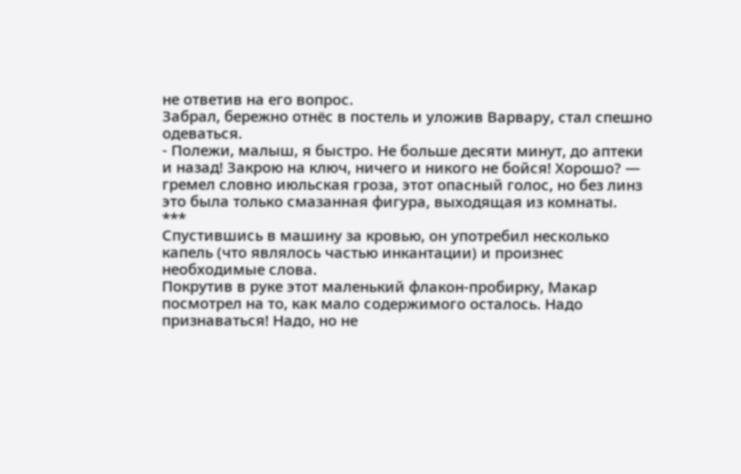не ответив на его вопрос.
Забрал, бережно отнёс в постель и уложив Варвару, стал спешно одеваться.
- Полежи, малыш, я быстро. Не больше десяти минут, до аптеки и назад! Закрою на ключ, ничего и никого не бойся! Хорошо? — гремел словно июльская гроза, этот опасный голос, но без линз это была только смазанная фигура, выходящая из комнаты.
***
Спустившись в машину за кровью, он употребил несколько капель (что являлось частью инкантации) и произнес необходимые слова.
Покрутив в руке этот маленький флакон-пробирку, Макар посмотрел на то, как мало содержимого осталось. Надо признаваться! Надо, но не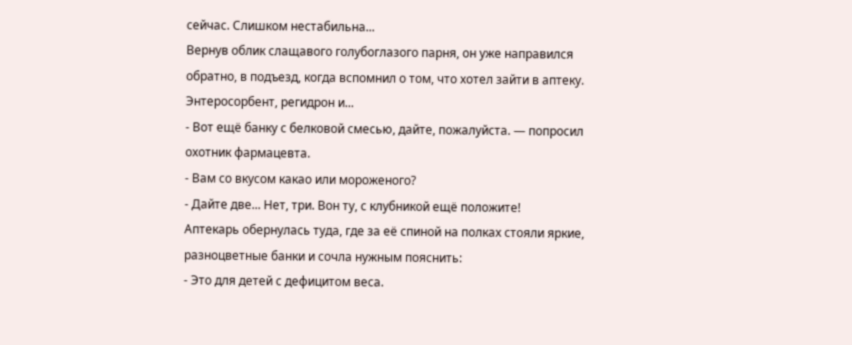сейчас. Слишком нестабильна...
Вернув облик слащавого голубоглазого парня, он уже направился обратно, в подъезд, когда вспомнил о том, что хотел зайти в аптеку.
Энтеросорбент, регидрон и...
- Вот ещё банку с белковой смесью, дайте, пожалуйста. — попросил охотник фармацевта.
- Вам со вкусом какао или мороженого?
- Дайте две... Нет, три. Вон ту, с клубникой ещё положите!
Аптекарь обернулась туда, где за её спиной на полках стояли яркие, разноцветные банки и сочла нужным пояснить:
- Это для детей с дефицитом веса.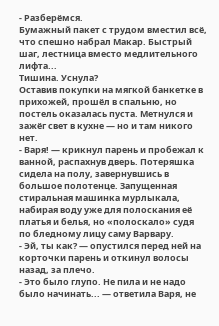- Разберёмся.
Бумажный пакет с трудом вместил всё, что спешно набрал Макар. Быстрый шаг, лестница вместо медлительного лифта...
Тишина. Уснула?
Оставив покупки на мягкой банкетке в прихожей, прошёл в спальню, но постель оказалась пуста. Метнулся и зажёг свет в кухне — но и там никого нет.
- Варя! — крикнул парень и пробежал к ванной, распахнув дверь. Потеряшка сидела на полу, завернувшись в большое полотенце. Запущенная стиральная машинка мурлыкала, набирая воду уже для полоскания её платья и белья, но «полоскало» судя по бледному лицу саму Варвару.
- Эй, ты как? — опустился перед ней на корточки парень и откинул волосы назад, за плечо.
- Это было глупо. Не пила и не надо было начинать... — ответила Варя, не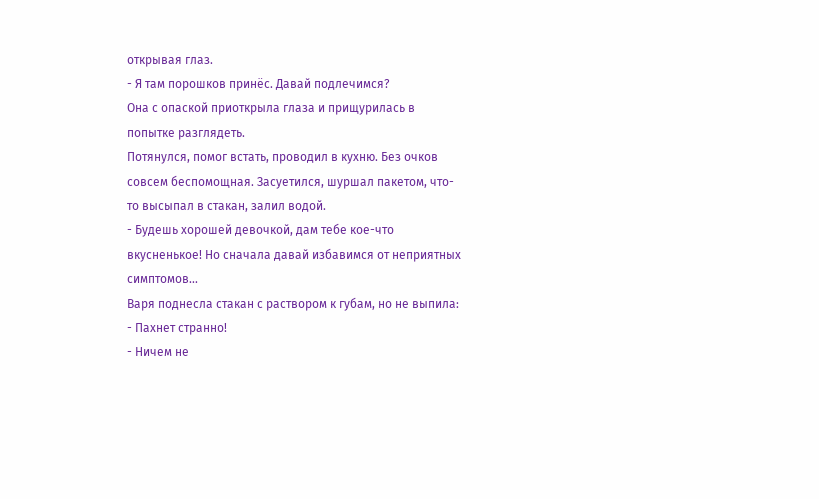открывая глаз.
- Я там порошков принёс. Давай подлечимся?
Она с опаской приоткрыла глаза и прищурилась в попытке разглядеть.
Потянулся, помог встать, проводил в кухню. Без очков совсем беспомощная. Засуетился, шуршал пакетом, что-то высыпал в стакан, залил водой.
- Будешь хорошей девочкой, дам тебе кое-что вкусненькое! Но сначала давай избавимся от неприятных симптомов...
Варя поднесла стакан с раствором к губам, но не выпила:
- Пахнет странно!
- Ничем не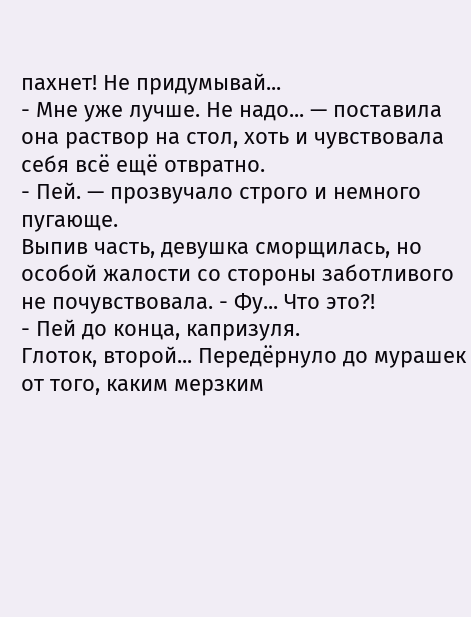пахнет! Не придумывай...
- Мне уже лучше. Не надо... — поставила она раствор на стол, хоть и чувствовала себя всё ещё отвратно.
- Пей. — прозвучало строго и немного пугающе.
Выпив часть, девушка сморщилась, но особой жалости со стороны заботливого не почувствовала. - Фу... Что это?!
- Пей до конца, капризуля.
Глоток, второй... Передёрнуло до мурашек от того, каким мерзким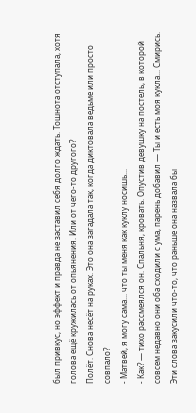был привкус, но эффект и правда не заставил себя долго ждать. Тошнота отступала, хотя голова ещё кружилась от опьянения. Или от чего-то другого?
Полёт. Снова несёт на руках. Это она загадала так, когда диктовала ведьме или просто совпало?
- Матвей, я могу сама... что ты меня как куклу носишь...
- Как? — тихо рассмеялся он. Спальня, кровать. Опустив девушку на постель, в которой совсем недавно они оба сходили с ума, парень добавил — Ты и есть моя кукла... Смирись.
Эти слова закусили что-то, что раньше она назвала бы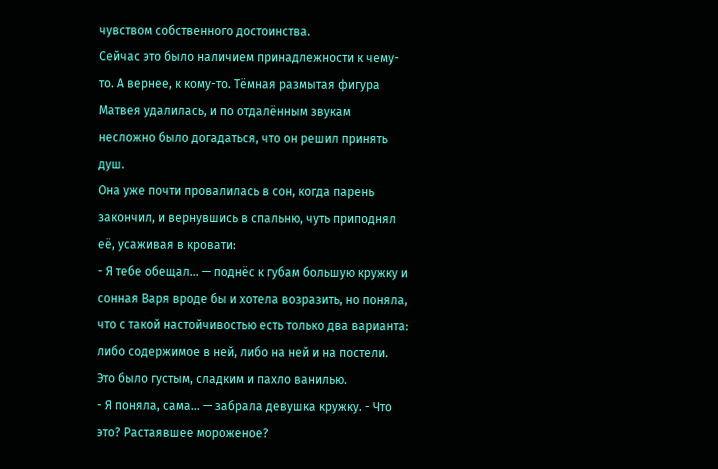чувством собственного достоинства.
Сейчас это было наличием принадлежности к чему-то. А вернее, к кому-то. Тёмная размытая фигура Матвея удалилась, и по отдалённым звукам несложно было догадаться, что он решил принять душ.
Она уже почти провалилась в сон, когда парень закончил, и вернувшись в спальню, чуть приподнял её, усаживая в кровати:
- Я тебе обещал... — поднёс к губам большую кружку и сонная Варя вроде бы и хотела возразить, но поняла, что с такой настойчивостью есть только два варианта: либо содержимое в ней, либо на ней и на постели.
Это было густым, сладким и пахло ванилью.
- Я поняла, сама... — забрала девушка кружку. - Что это? Растаявшее мороженое?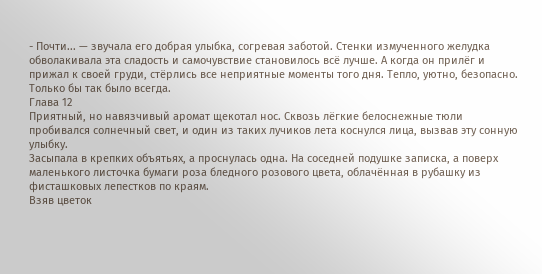- Почти... — звучала его добрая улыбка, согревая заботой. Стенки измученного желудка обволакивала эта сладость и самочувствие становилось всё лучше. А когда он прилёг и прижал к своей груди, стёрлись все неприятные моменты того дня. Тепло, уютно, безопасно.
Только бы так было всегда.
Глава 12
Приятный, но навязчивый аромат щекотал нос. Сквозь лёгкие белоснежные тюли пробивался солнечный свет, и один из таких лучиков лета коснулся лица, вызвав эту сонную улыбку.
Засыпала в крепких объятьях, а проснулась одна. На соседней подушке записка, а поверх маленького листочка бумаги роза бледного розового цвета, облачённая в рубашку из фисташковых лепестков по краям.
Взяв цветок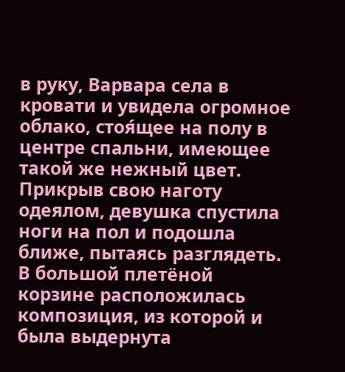в руку, Варвара села в кровати и увидела огромное облако, стоя́щее на полу в центре спальни, имеющее такой же нежный цвет. Прикрыв свою наготу одеялом, девушка спустила ноги на пол и подошла ближе, пытаясь разглядеть. В большой плетёной корзине расположилась композиция, из которой и была выдернута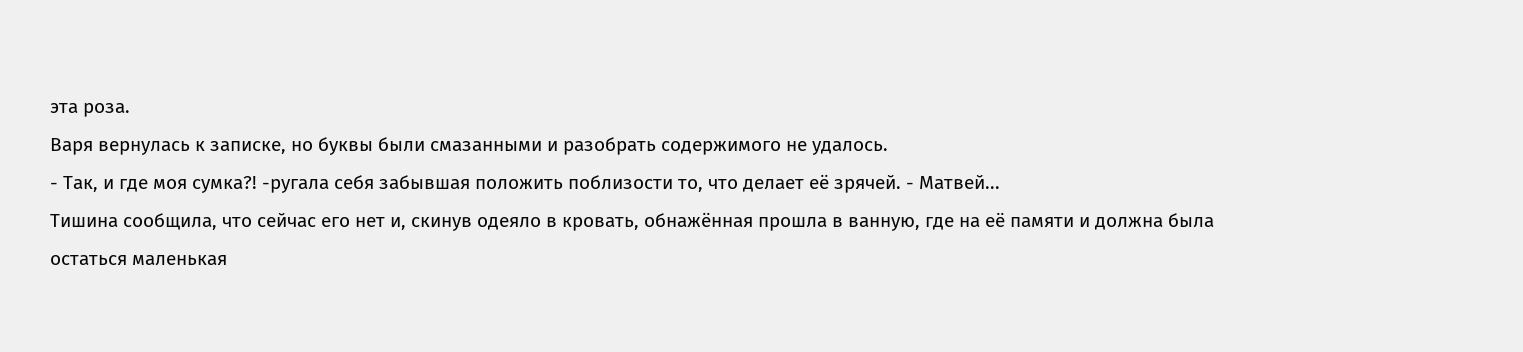эта роза.
Варя вернулась к записке, но буквы были смазанными и разобрать содержимого не удалось.
- Так, и где моя сумка?! -ругала себя забывшая положить поблизости то, что делает её зрячей. - Матвей...
Тишина сообщила, что сейчас его нет и, скинув одеяло в кровать, обнажённая прошла в ванную, где на её памяти и должна была остаться маленькая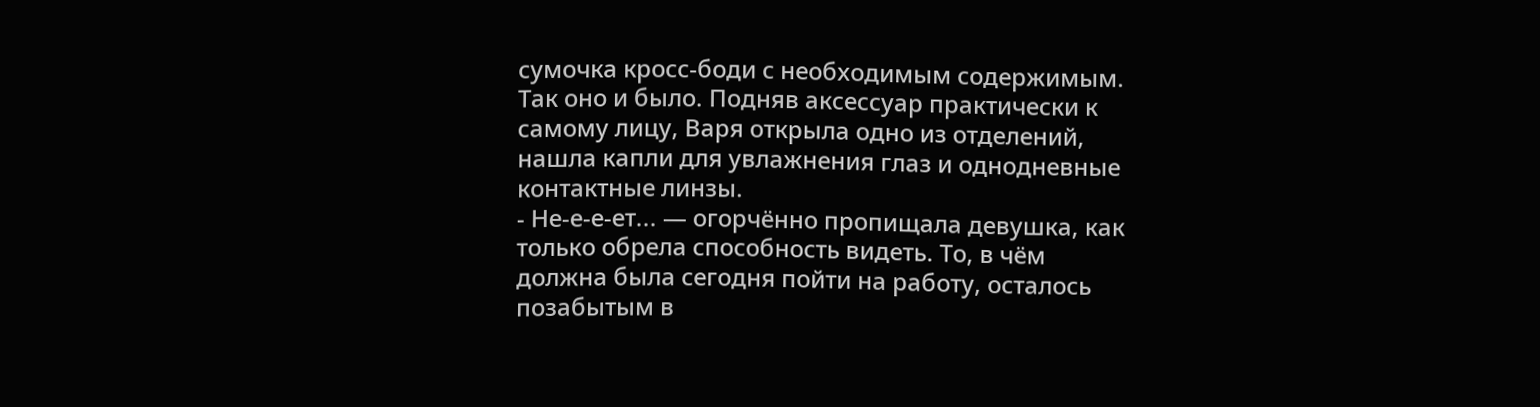сумочка кросс-боди с необходимым содержимым. Так оно и было. Подняв аксессуар практически к самому лицу, Варя открыла одно из отделений, нашла капли для увлажнения глаз и однодневные контактные линзы.
- Не-е-е-ет... — огорчённо пропищала девушка, как только обрела способность видеть. То, в чём должна была сегодня пойти на работу, осталось позабытым в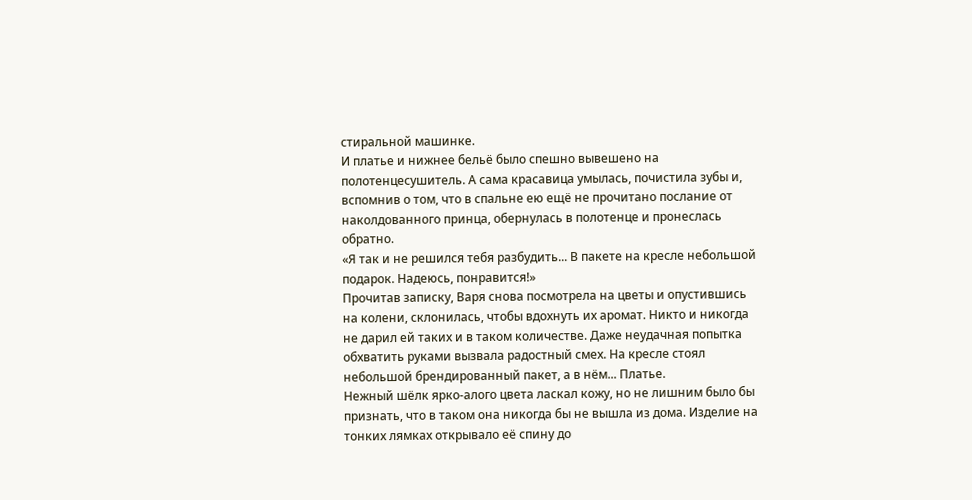стиральной машинке.
И платье и нижнее бельё было спешно вывешено на полотенцесушитель. А сама красавица умылась, почистила зубы и, вспомнив о том, что в спальне ею ещё не прочитано послание от наколдованного принца, обернулась в полотенце и пронеслась обратно.
«Я так и не решился тебя разбудить... В пакете на кресле небольшой подарок. Надеюсь, понравится!»
Прочитав записку, Варя снова посмотрела на цветы и опустившись на колени, склонилась, чтобы вдохнуть их аромат. Никто и никогда не дарил ей таких и в таком количестве. Даже неудачная попытка обхватить руками вызвала радостный смех. На кресле стоял небольшой брендированный пакет, а в нём... Платье.
Нежный шёлк ярко-алого цвета ласкал кожу, но не лишним было бы признать, что в таком она никогда бы не вышла из дома. Изделие на тонких лямках открывало её спину до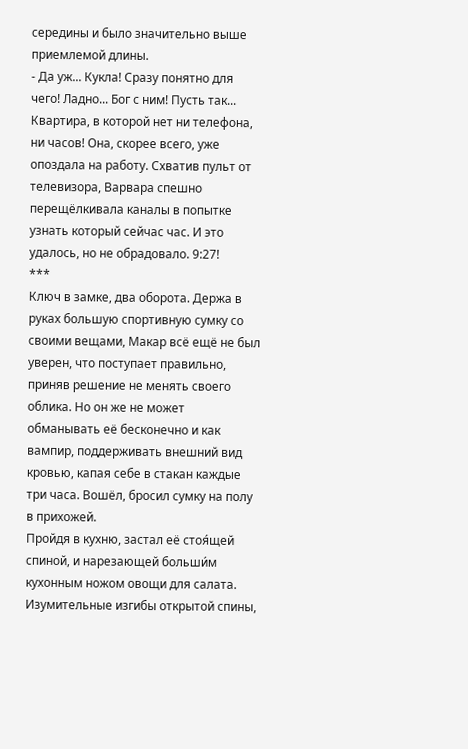середины и было значительно выше приемлемой длины.
- Да уж... Кукла! Сразу понятно для чего! Ладно... Бог с ним! Пусть так...
Квартира, в которой нет ни телефона, ни часов! Она, скорее всего, уже опоздала на работу. Схватив пульт от телевизора, Варвара спешно перещёлкивала каналы в попытке узнать который сейчас час. И это удалось, но не обрадовало. 9:27!
***
Ключ в замке, два оборота. Держа в руках большую спортивную сумку со своими вещами, Макар всё ещё не был уверен, что поступает правильно, приняв решение не менять своего облика. Но он же не может обманывать её бесконечно и как вампир, поддерживать внешний вид кровью, капая себе в стакан каждые три часа. Вошёл, бросил сумку на полу в прихожей.
Пройдя в кухню, застал её стоя́щей спиной, и нарезающей больши́м кухонным ножом овощи для салата. Изумительные изгибы открытой спины,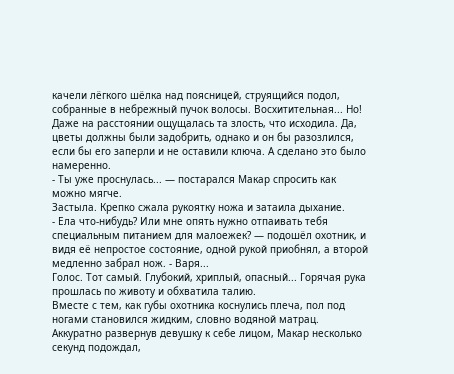качели лёгкого шёлка над поясницей, струящийся подол, собранные в небрежный пучок волосы. Восхитительная... Но!
Даже на расстоянии ощущалась та злость, что исходила. Да, цветы должны были задобрить, однако и он бы разозлился, если бы его заперли и не оставили ключа. А сделано это было намеренно.
- Ты уже проснулась... — постарался Макар спросить как можно мягче.
Застыла. Крепко сжала рукоятку ножа и затаила дыхание.
- Ела что-нибудь? Или мне опять нужно отпаивать тебя специальным питанием для малоежек? — подошёл охотник, и видя её непростое состояние, одной рукой приобнял, а второй медленно забрал нож. - Варя...
Голос. Тот самый. Глубокий, хриплый, опасный... Горячая рука прошлась по животу и обхватила талию.
Вместе с тем, как губы охотника коснулись плеча, пол под ногами становился жидким, словно водяной матрац.
Аккуратно развернув девушку к себе лицом, Макар несколько секунд подождал,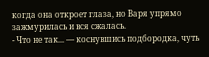когда она откроет глаза, но Варя упрямо зажмурилась и вся сжалась.
- Что не так... — коснувшись подбородка, чуть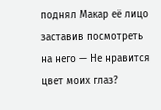поднял Макар её лицо заставив посмотреть на него — Не нравится цвет моих глаз?